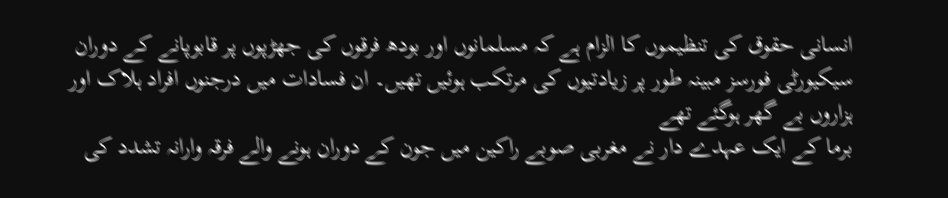انسانی حقوق کی تنظیموں کا الزام ہے کہ مسلمانوں اور بودھ فرقوں کی جھڑپوں پر قابوپانے کے دوران سیکیورٹی فورسز مبینہ طور پر زیادتیوں کی مرتکب ہوئیں تھیں۔ ان فسادات میں درجنوں افراد ہلاک اور ہزاروں بے گھر ہوگئے تھے
برما کے ایک عہدے دار نے مغربی صوبے راکین میں جون کے دوران ہونے والے فرقہ وارانہ تشدد کی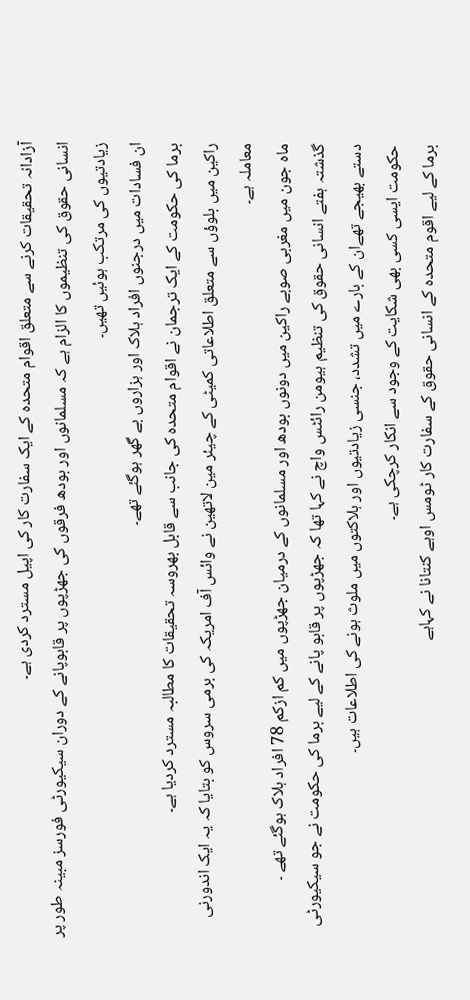آزادانہ تحقیقات کرنے سے متعلق اقوام متحدہ کے ایک سفارت کار کی اپیل مسترد کردی ہے۔
انسانی حقوق کی تنظیموں کا الزام ہے کہ مسلمانوں اور بودھ فرقوں کی جھڑپوں پر قابوپانے کے دوران سیکیورٹی فورسز مبینہ طور پر زیادتیوں کی مرتکب ہوئیں تھیں۔
ان فسادات میں درجنوں افراد ہلاک اور ہزاروں بے گھر ہوگئے تھے۔
برما کی حکومت کے ایک ترجمان نے اقوام متحدہ کی جانب سے قابل بھروسہ تحقیقات کا مطالبہ مسترد کردیا ہے۔
راکین میں بلوؤں سے متعلق اطلاعاتی کمیٹی کے چیئر مین لاتھین نے وائس آف امریکہ کی برمی سروس کو بتایا کہ یہ ایک اندورنی معاملہ ہے۔
ماہ جون میں مغربی صوبے راکین میں دونوں بودھ اور مسلمانوں کے درمیان جھڑپوں میں کم ازکم 78 افراد ہلاک ہوگئے تھے ۔
گذشتہ ہفتے انسانی حقوق کی تنظیم ہیومن رائٹس واچ نے کہا تھا کہ جھڑپوں پر قابو پانے کے لیے برما کی حکومت نے جو سیکیورٹی دستے بھیجے تھےان کے بارے میں تشدد، جنسی زیادتیوں اور ہلاکتوں میں ملوث ہونے کی اطلاعات ہیں۔
حکومت ایسی کسی بھی شکایت کے وجود سے انکار کرچکی ہے۔
برما کے لیے اقوم متحدہ کے انسانی حقوق کے سفارت کار ٹومس اوہے کنتانا نے کہاہے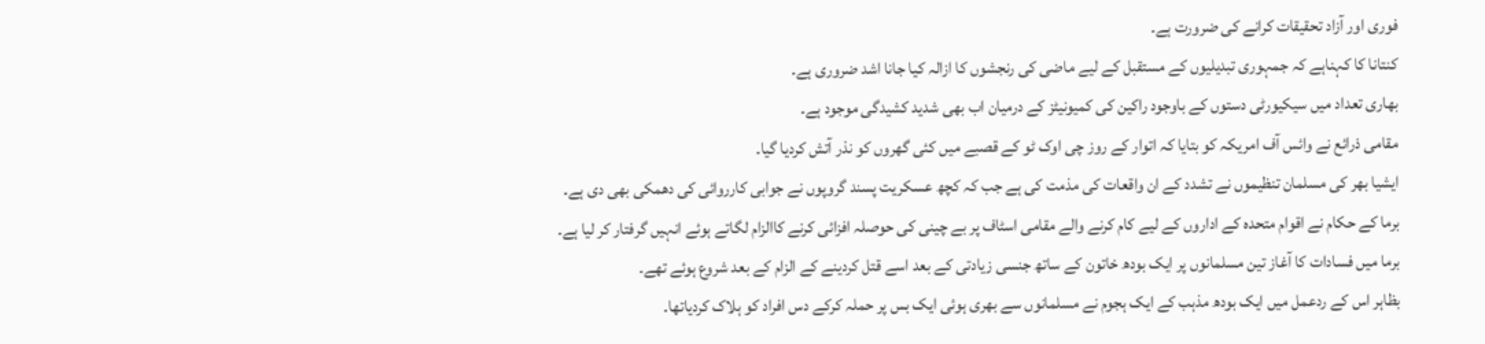فوری اور آزاد تحقیقات کرانے کی ضرورت ہے۔
کنتانا کا کہناہے کہ جمہوری تبدیلیوں کے مستقبل کے لیے ماضی کی رنجشوں کا ازالہ کیا جانا اشد ضروری ہے۔
بھاری تعداد میں سیکیورٹی دستوں کے باوجود راکین کی کمیونیٹز کے درمیان اب بھی شدید کشیدگی موجود ہے۔
مقامی ذرائع نے وائس آف امریکہ کو بتایا کہ اتوار کے روز چی اوک ٹو کے قصبے میں کئی گھروں کو نذر آتش کردیا گیا۔
ایشیا بھر کی مسلمان تنظیموں نے تشدد کے ان واقعات کی مذمت کی ہے جب کہ کچھ عسکریت پسند گروپوں نے جوابی کارروائی کی دھمکی بھی دی ہے۔
برما کے حکام نے اقوام متحدہ کے اداروں کے لیے کام کرنے والے مقامی اسٹاف پر بے چینی کی حوصلہ افزائی کرنے کاالزام لگاتے ہوئے انہیں گرفتار کر لیا ہے۔
برما میں فسادات کا آغاز تین مسلمانوں پر ایک بودھ خاتون کے ساتھ جنسی زیادتی کے بعد اسے قتل کردینے کے الزام کے بعد شروع ہوئے تھے۔
بظاہر اس کے ردعمل میں ایک بودھ مذہب کے ایک ہجوم نے مسلمانوں سے بھری ہوئی ایک بس پر حملہ کرکے دس افراد کو ہلاک کردیاتھا۔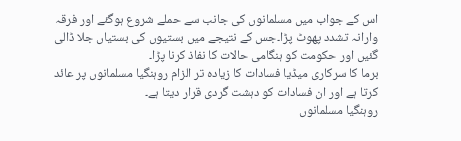اس کے جواب میں مسلمانوں کی جانب سے حملے شروع ہوگئے اور فرقہ وارانہ تشدد پھوٹ پڑا۔جس کے نتیجے میں بستیوں کی بستیاں جلا ڈالی گئیں اور حکومت کو ہنگامی حالات کا نفاذ کرنا پڑا۔
برما کا سرکاری میڈیا فسادات کا زیادہ تر الزام روہنگیا مسلمانوں پر عائد کرتا ہے اور ان فسادات کو دہشت گردی قرار دیتا ہے۔
روہنگیا مسلمانوں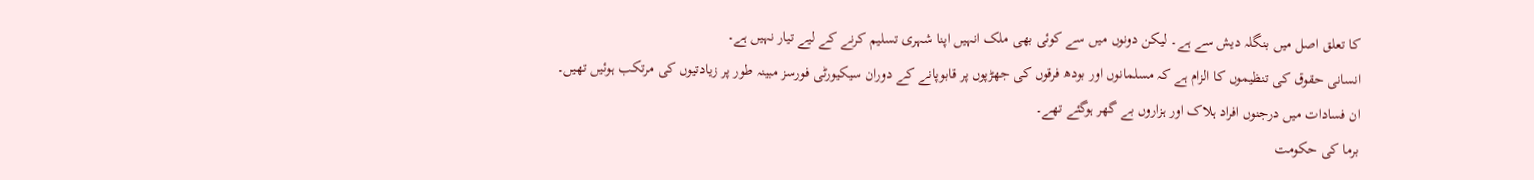کا تعلق اصل میں بنگلہ دیش سے ہے۔ لیکن دونوں میں سے کوئی بھی ملک انہیں اپنا شہری تسلیم کرنے کے لیے تیار نہیں ہے۔
انسانی حقوق کی تنظیموں کا الزام ہے کہ مسلمانوں اور بودھ فرقوں کی جھڑپوں پر قابوپانے کے دوران سیکیورٹی فورسز مبینہ طور پر زیادتیوں کی مرتکب ہوئیں تھیں۔
ان فسادات میں درجنوں افراد ہلاک اور ہزاروں بے گھر ہوگئے تھے۔
برما کی حکومت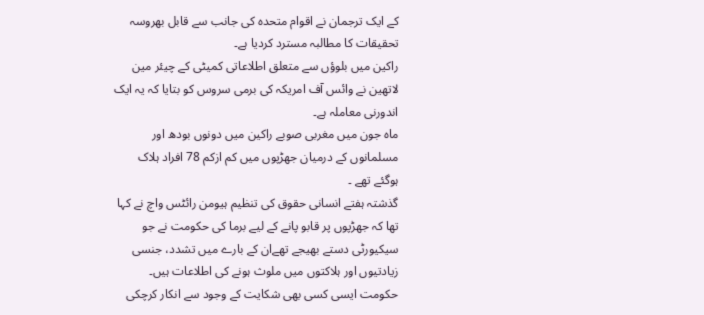کے ایک ترجمان نے اقوام متحدہ کی جانب سے قابل بھروسہ تحقیقات کا مطالبہ مسترد کردیا ہے۔
راکین میں بلوؤں سے متعلق اطلاعاتی کمیٹی کے چیئر مین لاتھین نے وائس آف امریکہ کی برمی سروس کو بتایا کہ یہ ایک اندورنی معاملہ ہے۔
ماہ جون میں مغربی صوبے راکین میں دونوں بودھ اور مسلمانوں کے درمیان جھڑپوں میں کم ازکم 78 افراد ہلاک ہوگئے تھے ۔
گذشتہ ہفتے انسانی حقوق کی تنظیم ہیومن رائٹس واچ نے کہا تھا کہ جھڑپوں پر قابو پانے کے لیے برما کی حکومت نے جو سیکیورٹی دستے بھیجے تھےان کے بارے میں تشدد، جنسی زیادتیوں اور ہلاکتوں میں ملوث ہونے کی اطلاعات ہیں۔
حکومت ایسی کسی بھی شکایت کے وجود سے انکار کرچکی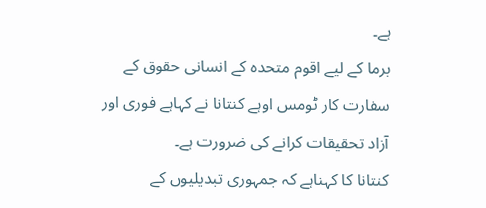ہے۔
برما کے لیے اقوم متحدہ کے انسانی حقوق کے سفارت کار ٹومس اوہے کنتانا نے کہاہے فوری اور آزاد تحقیقات کرانے کی ضرورت ہے۔
کنتانا کا کہناہے کہ جمہوری تبدیلیوں کے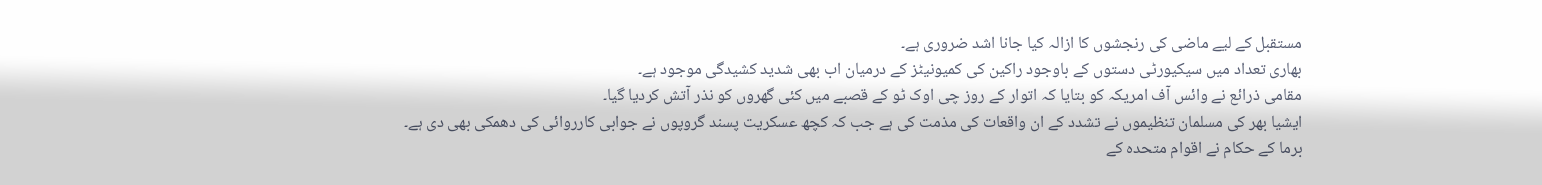مستقبل کے لیے ماضی کی رنجشوں کا ازالہ کیا جانا اشد ضروری ہے۔
بھاری تعداد میں سیکیورٹی دستوں کے باوجود راکین کی کمیونیٹز کے درمیان اب بھی شدید کشیدگی موجود ہے۔
مقامی ذرائع نے وائس آف امریکہ کو بتایا کہ اتوار کے روز چی اوک ٹو کے قصبے میں کئی گھروں کو نذر آتش کردیا گیا۔
ایشیا بھر کی مسلمان تنظیموں نے تشدد کے ان واقعات کی مذمت کی ہے جب کہ کچھ عسکریت پسند گروپوں نے جوابی کارروائی کی دھمکی بھی دی ہے۔
برما کے حکام نے اقوام متحدہ کے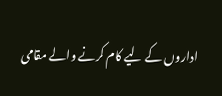اداروں کے لیے کام کرنے والے مقامی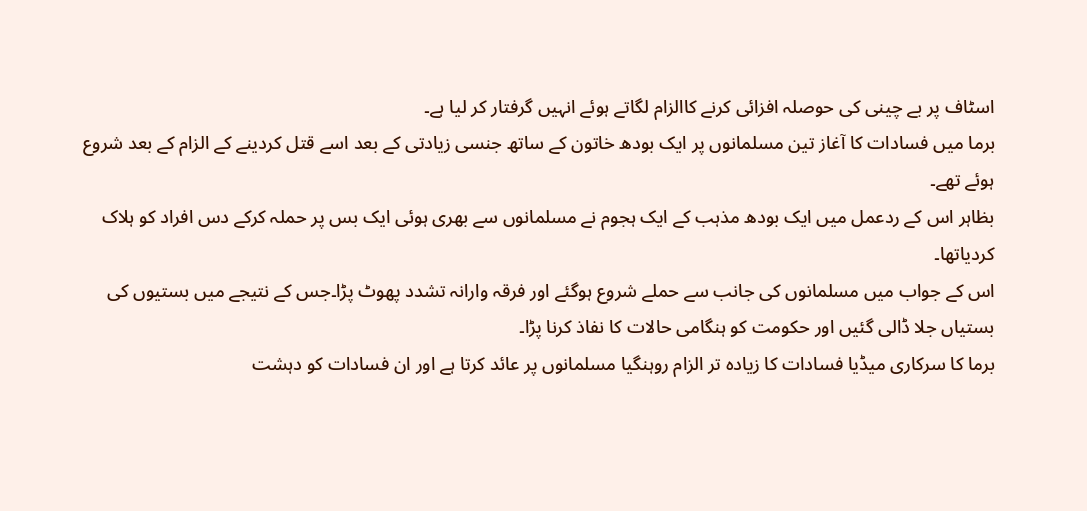اسٹاف پر بے چینی کی حوصلہ افزائی کرنے کاالزام لگاتے ہوئے انہیں گرفتار کر لیا ہے۔
برما میں فسادات کا آغاز تین مسلمانوں پر ایک بودھ خاتون کے ساتھ جنسی زیادتی کے بعد اسے قتل کردینے کے الزام کے بعد شروع ہوئے تھے۔
بظاہر اس کے ردعمل میں ایک بودھ مذہب کے ایک ہجوم نے مسلمانوں سے بھری ہوئی ایک بس پر حملہ کرکے دس افراد کو ہلاک کردیاتھا۔
اس کے جواب میں مسلمانوں کی جانب سے حملے شروع ہوگئے اور فرقہ وارانہ تشدد پھوٹ پڑا۔جس کے نتیجے میں بستیوں کی بستیاں جلا ڈالی گئیں اور حکومت کو ہنگامی حالات کا نفاذ کرنا پڑا۔
برما کا سرکاری میڈیا فسادات کا زیادہ تر الزام روہنگیا مسلمانوں پر عائد کرتا ہے اور ان فسادات کو دہشت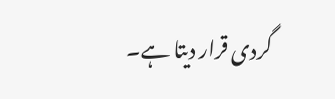گردی قرار دیتا ہے۔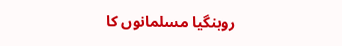روہنگیا مسلمانوں کا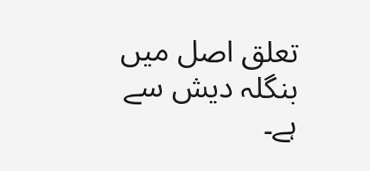تعلق اصل میں بنگلہ دیش سے ہے۔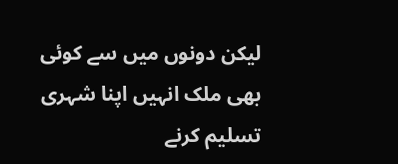لیکن دونوں میں سے کوئی بھی ملک انہیں اپنا شہری تسلیم کرنے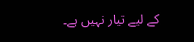کے لیے تیار نہیں ہے۔